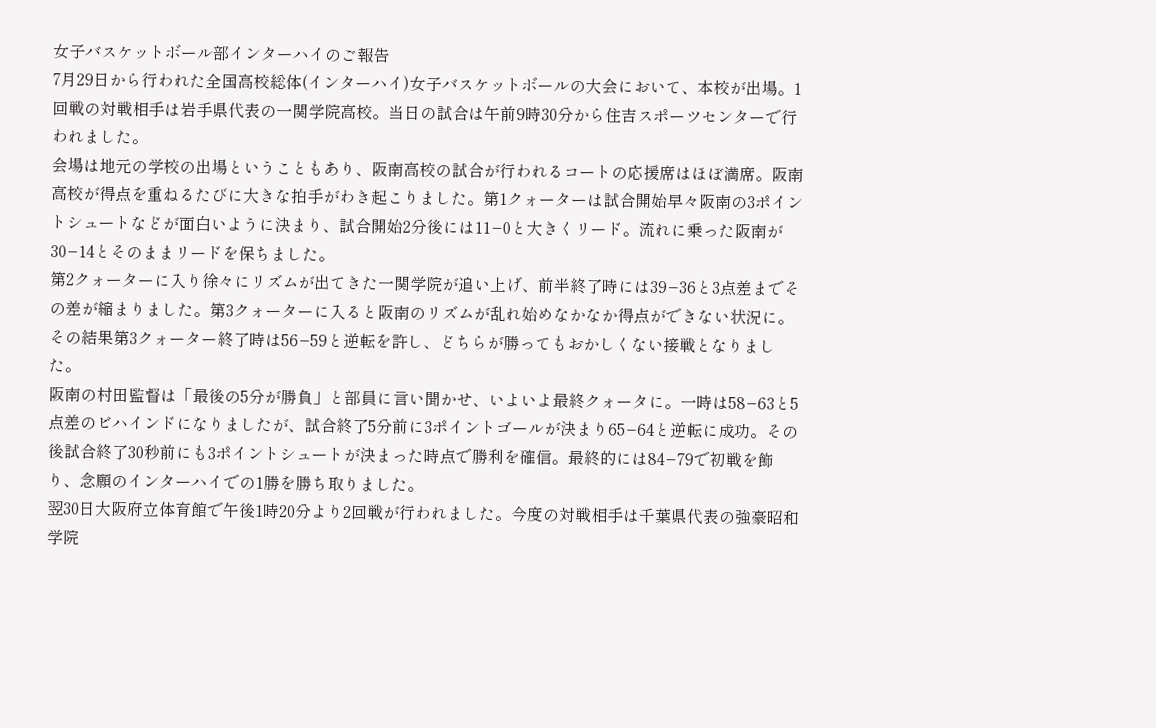女子バスケットボール部インターハイのご報告
7月29日から行われた全国高校総体(インターハイ)女子バスケットボールの大会において、本校が出場。1回戦の対戦相手は岩手県代表の一関学院高校。当日の試合は午前9時30分から住吉スポーツセンターで行われました。
会場は地元の学校の出場ということもあり、阪南高校の試合が行われるコートの応援席はほぼ満席。阪南高校が得点を重ねるたびに大きな拍手がわき起こりました。第1クォーターは試合開始早々阪南の3ポイントシュートなどが面白いように決まり、試合開始2分後には11−0と大きくリード。流れに乗った阪南が30−14とそのままリードを保ちました。
第2クォーターに入り徐々にリズムが出てきた一関学院が追い上げ、前半終了時には39−36と3点差までその差が縮まりました。第3クォーターに入ると阪南のリズムが乱れ始めなかなか得点ができない状況に。その結果第3クォーター終了時は56−59と逆転を許し、どちらが勝ってもおかしくない接戦となりました。
阪南の村田監督は「最後の5分が勝負」と部員に言い聞かせ、いよいよ最終クォータに。一時は58−63と5点差のビハインドになりましたが、試合終了5分前に3ポイントゴールが決まり65−64と逆転に成功。その後試合終了30秒前にも3ポイントシュートが決まった時点で勝利を確信。最終的には84−79で初戦を飾り、念願のインターハイでの1勝を勝ち取りました。
翌30日大阪府立体育館で午後1時20分より2回戦が行われました。今度の対戦相手は千葉県代表の強豪昭和学院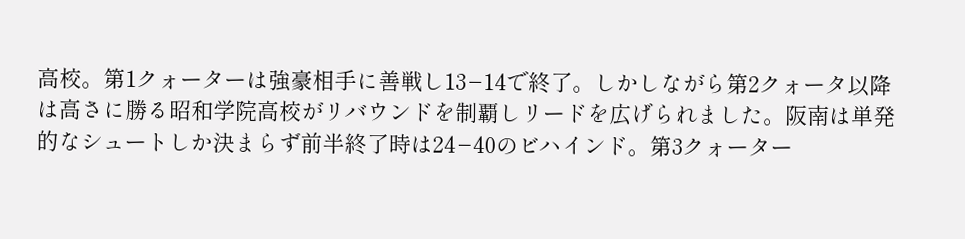高校。第1クォーターは強豪相手に善戦し13−14で終了。しかしながら第2クォータ以降は高さに勝る昭和学院高校がリバウンドを制覇しリードを広げられました。阪南は単発的なシュートしか決まらず前半終了時は24−40のビハインド。第3クォーター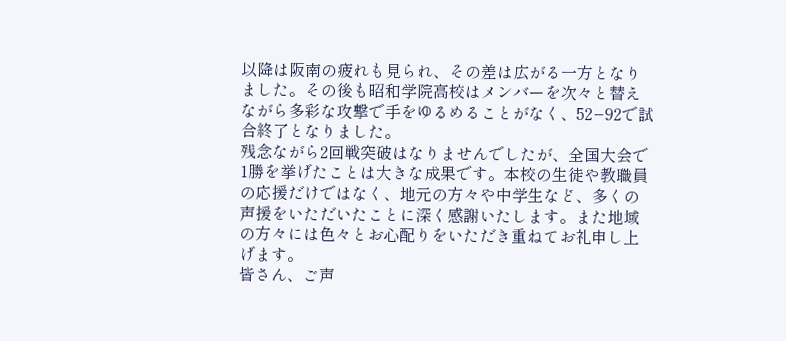以降は阪南の疲れも見られ、その差は広がる一方となりました。その後も昭和学院高校はメンバーを次々と替えながら多彩な攻撃で手をゆるめることがなく、52−92で試合終了となりました。
残念ながら2回戦突破はなりませんでしたが、全国大会で1勝を挙げたことは大きな成果です。本校の生徒や教職員の応援だけではなく、地元の方々や中学生など、多くの声援をいただいたことに深く感謝いたします。また地域
の方々には色々とお心配りをいただき重ねてお礼申し上げます。
皆さん、ご声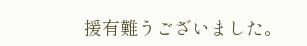援有難うございました。